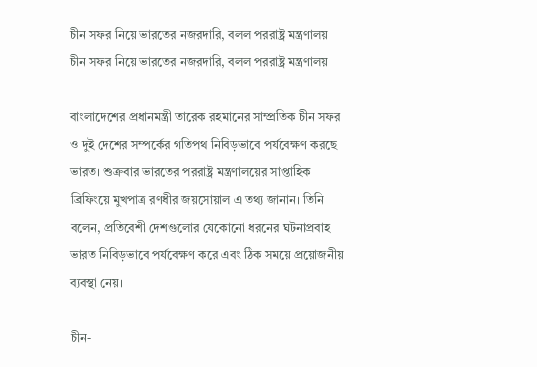চীন সফর নিয়ে ভারতের নজরদারি, বলল পররাষ্ট্র মন্ত্রণালয়
চীন সফর নিয়ে ভারতের নজরদারি, বলল পররাষ্ট্র মন্ত্রণালয়

বাংলাদেশের প্রধানমন্ত্রী তারেক রহমানের সাম্প্রতিক চীন সফর ও দুই দেশের সম্পর্কের গতিপথ নিবিড়ভাবে পর্যবেক্ষণ করছে ভারত। শুক্রবার ভারতের পররাষ্ট্র মন্ত্রণালয়ের সাপ্তাহিক ব্রিফিংয়ে মুখপাত্র রণধীর জয়সোয়াল এ তথ্য জানান। তিনি বলেন, প্রতিবেশী দেশগুলোর যেকোনো ধরনের ঘটনাপ্রবাহ ভারত নিবিড়ভাবে পর্যবেক্ষণ করে এবং ঠিক সময়ে প্রয়োজনীয় ব্যবস্থা নেয়।

চীন-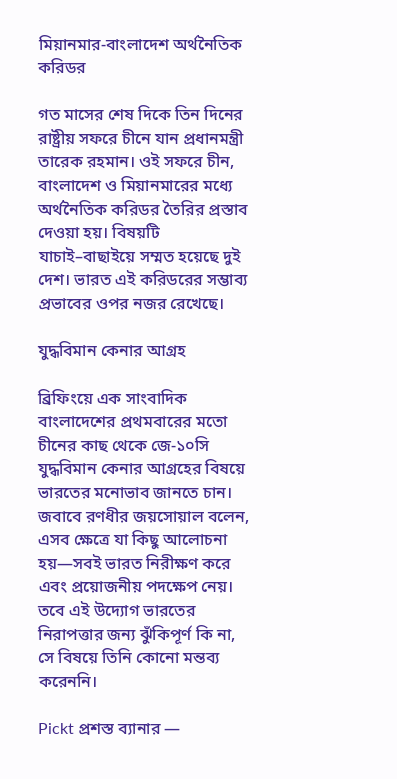মিয়ানমার-বাংলাদেশ অর্থনৈতিক করিডর

গত মাসের শেষ দিকে তিন দিনের রাষ্ট্রীয় সফরে চীনে যান প্রধানমন্ত্রী তারেক রহমান। ওই সফরে চীন, বাংলাদেশ ও মিয়ানমারের মধ্যে অর্থনৈতিক করিডর তৈরির প্রস্তাব দেওয়া হয়। বিষয়টি যাচাই–বাছাইয়ে সম্মত হয়েছে দুই দেশ। ভারত এই করিডরের সম্ভাব্য প্রভাবের ওপর নজর রেখেছে।

যুদ্ধবিমান কেনার আগ্রহ

ব্রিফিংয়ে এক সাংবাদিক বাংলাদেশের প্রথমবারের মতো চীনের কাছ থেকে জে-১০সি যুদ্ধবিমান কেনার আগ্রহের বিষয়ে ভারতের মনোভাব জানতে চান। জবাবে রণধীর জয়সোয়াল বলেন, এসব ক্ষেত্রে যা কিছু আলোচনা হয়—সবই ভারত নিরীক্ষণ করে এবং প্রয়োজনীয় পদক্ষেপ নেয়। তবে এই উদ্যোগ ভারতের নিরাপত্তার জন্য ঝুঁকিপূর্ণ কি না, সে বিষয়ে তিনি কোনো মন্তব্য করেননি।

Pickt প্রশস্ত ব্যানার —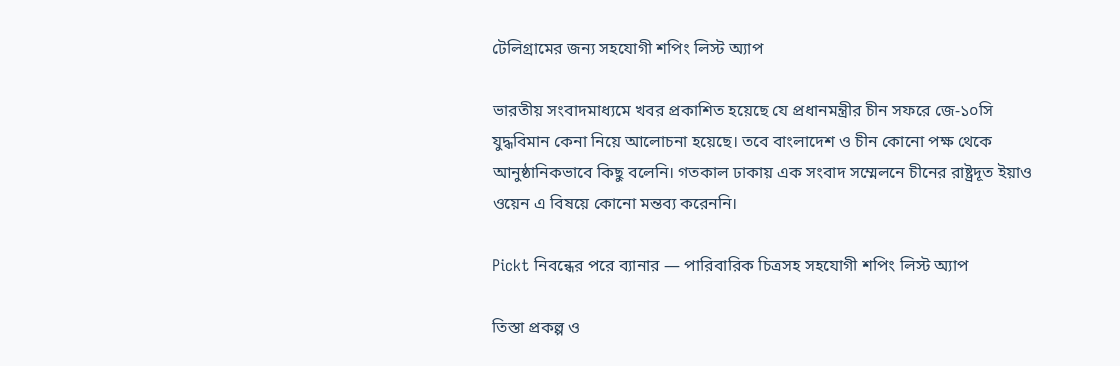টেলিগ্রামের জন্য সহযোগী শপিং লিস্ট অ্যাপ

ভারতীয় সংবাদমাধ্যমে খবর প্রকাশিত হয়েছে যে প্রধানমন্ত্রীর চীন সফরে জে-১০সি যুদ্ধবিমান কেনা নিয়ে আলোচনা হয়েছে। তবে বাংলাদেশ ও চীন কোনো পক্ষ থেকে আনুষ্ঠানিকভাবে কিছু বলেনি। গতকাল ঢাকায় এক সংবাদ সম্মেলনে চীনের রাষ্ট্রদূত ইয়াও ওয়েন এ বিষয়ে কোনো মন্তব্য করেননি।

Pickt নিবন্ধের পরে ব্যানার — পারিবারিক চিত্রসহ সহযোগী শপিং লিস্ট অ্যাপ

তিস্তা প্রকল্প ও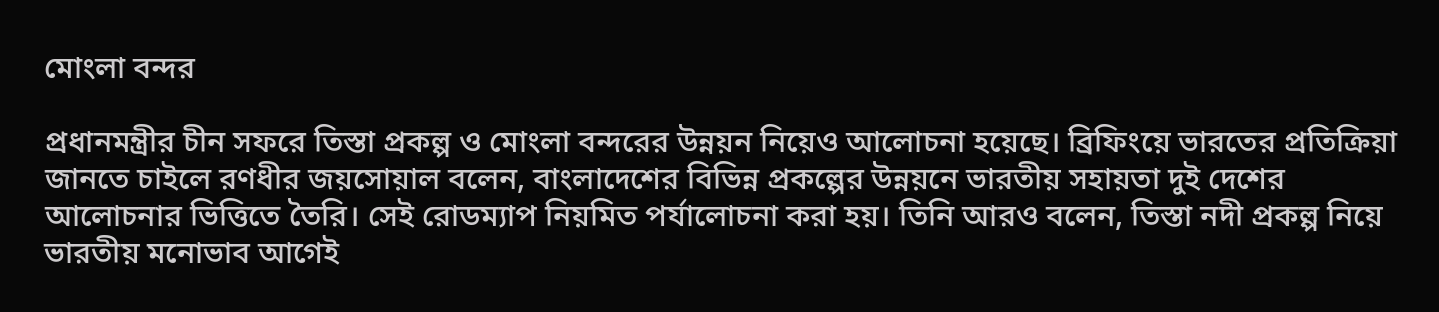মোংলা বন্দর

প্রধানমন্ত্রীর চীন সফরে তিস্তা প্রকল্প ও মোংলা বন্দরের উন্নয়ন নিয়েও আলোচনা হয়েছে। ব্রিফিংয়ে ভারতের প্রতিক্রিয়া জানতে চাইলে রণধীর জয়সোয়াল বলেন, বাংলাদেশের বিভিন্ন প্রকল্পের উন্নয়নে ভারতীয় সহায়তা দুই দেশের আলোচনার ভিত্তিতে তৈরি। সেই রোডম্যাপ নিয়মিত পর্যালোচনা করা হয়। তিনি আরও বলেন, তিস্তা নদী প্রকল্প নিয়ে ভারতীয় মনোভাব আগেই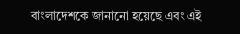বাংলাদেশকে জানানো হয়েছে এবং এই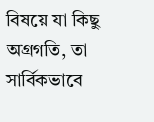বিষয়ে যা কিছু অগ্রগতি, তা সার্বিকভাবে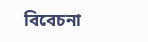বিবেচনা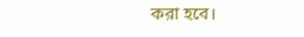করা হবে।